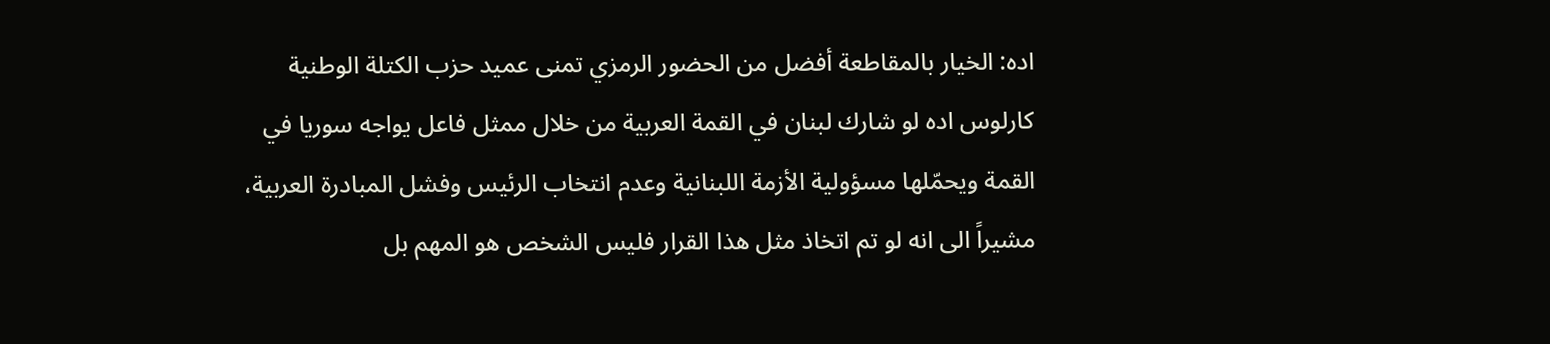اده: الخيار بالمقاطعة أفضل من الحضور الرمزي تمنى عميد حزب الكتلة الوطنية كارلوس اده لو شارك لبنان في القمة العربية من خلال ممثل فاعل يواجه سوريا في القمة ويحمّلها مسؤولية الأزمة اللبنانية وعدم انتخاب الرئيس وفشل المبادرة العربية، مشيراً الى انه لو تم اتخاذ مثل هذا القرار فليس الشخص هو المهم بل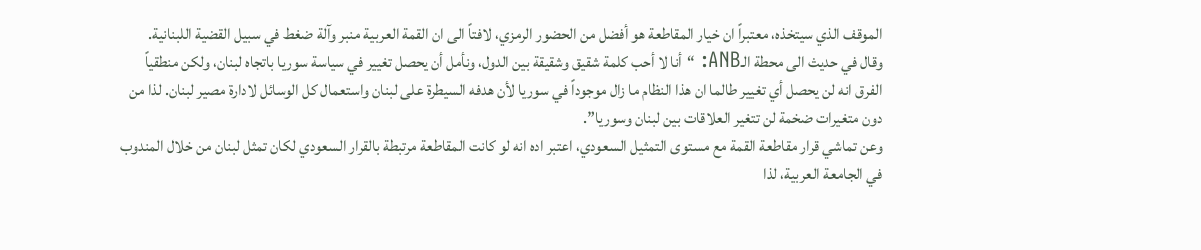الموقف الذي سيتخذه، معتبراً ان خيار المقاطعة هو أفضل من الحضور الرمزي، لافتاً الى ان القمة العربية منبر وآلة ضغط في سبيل القضية اللبنانية.
وقال في حديث الى محطة الـANB: “أنا لا أحب كلمة شقيق وشقيقة بين الدول، ونأمل أن يحصل تغيير في سياسة سوريا باتجاه لبنان، ولكن منطقياً الفرق انه لن يحصل أي تغيير طالما ان هذا النظام ما زال موجوداً في سوريا لأن هدفه السيطرة على لبنان واستعمال كل الوسائل لادارة مصير لبنان. لذا من دون متغيرات ضخمة لن تتغير العلاقات بين لبنان وسوريا”.
وعن تماشي قرار مقاطعة القمة مع مستوى التمثيل السعودي، اعتبر اده انه لو كانت المقاطعة مرتبطة بالقرار السعودي لكان تمثل لبنان من خلال المندوب في الجامعة العربية، لذا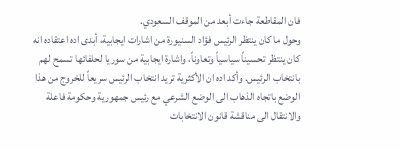فان المقاطعة جاءت أبعد من الموقف السعودي.
وحول ما كان ينتظر الرئيس فؤاد السنيورة من اشارات ايجابية، أبدى اده اعتقاده انه كان ينتظر تحسيناً سياسياً وتعاوناً، واشارة ايجابية من سوريا لحلفائها تسمح لهم بانتخاب الرئيس. وأكد اده ان الأكثرية تريد انتخاب الرئيس سريعاً للخروج من هذا الوضع باتجاه الذهاب الى الوضع الشرعي مع رئيس جمهورية وحكومة فاعلة والانتقال الى مناقشة قانون الانتخابات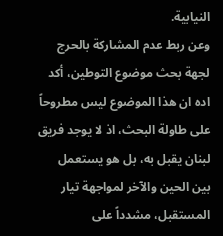النيابية.
وعن ربط عدم المشاركة بالحرج لجهة بحث موضوع التوطين، أكد اده ان هذا الموضوع ليس مطروحاً على طاولة البحث، اذ لا يوجد فريق لبنان يقبل به، بل هو يستعمل بين الحين والآخر لمواجهة تيار المستقبل، مشدداً على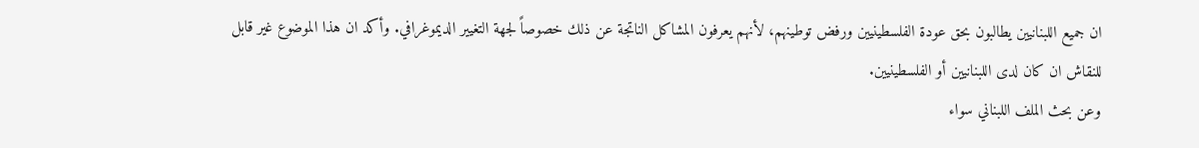ان جميع اللبنانيين يطالبون بحق عودة الفلسطينيين ورفض توطينهم، لأنهم يعرفون المشاكل الناتجة عن ذلك خصوصاً لجهة التغيير الديموغرافي. وأكد ان هذا الموضوع غير قابل للنقاش ان كان لدى اللبنانيين أو الفلسطينيين.
وعن بحث الملف اللبناني سواء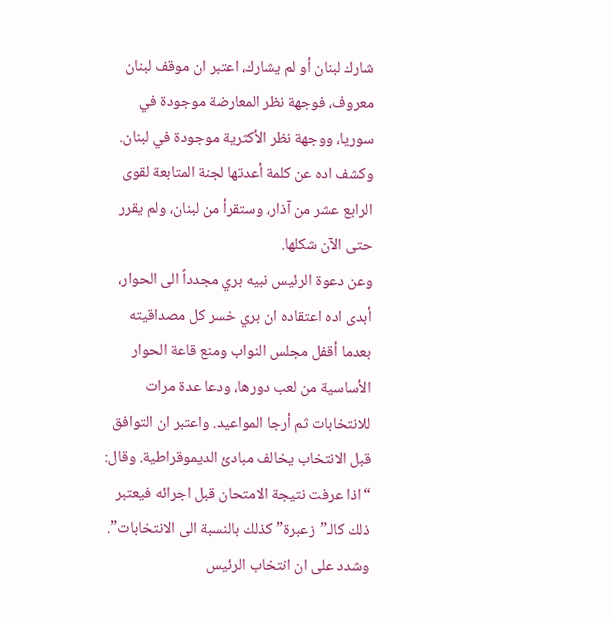شارك لبنان أو لم يشارك، اعتبر ان موقف لبنان معروف، فوجهة نظر المعارضة موجودة في سوريا، ووجهة نظر الأكثرية موجودة في لبنان. وكشف اده عن كلمة أعدتها لجنة المتابعة لقوى الرابع عشر من آذار، وستقرأ من لبنان، ولم يقرر حتى الآن شكلها.
وعن دعوة الرئيس نبيه بري مجدداً الى الحوار، أبدى اده اعتقاده ان بري خسر كل مصداقيته بعدما أقفل مجلس النواب ومنع قاعة الحوار الأساسية من لعب دورها، ودعا عدة مرات للانتخابات ثم أرجا المواعيد. واعتبر ان التوافق قبل الانتخاب يخالف مبادئ الديموقراطية. وقال: “اذا عرفت نتيجة الامتحان قبل اجرائه فيعتبر ذلك كالـ”زعبرة” كذلك بالنسبة الى الانتخابات”.
وشدد على ان انتخاب الرئيس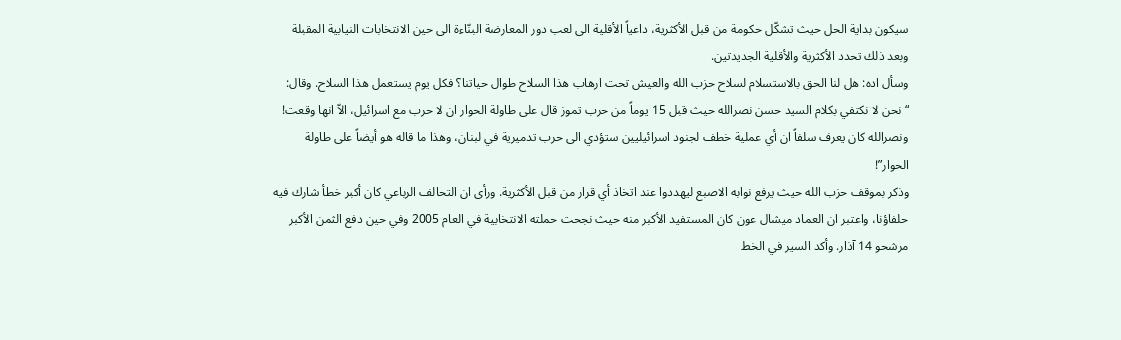سيكون بداية الحل حيث تشكّل حكومة من قبل الأكثرية، داعياً الأقلية الى لعب دور المعارضة البنّاءة الى حين الانتخابات النيابية المقبلة وبعد ذلك تحدد الأكثرية والأقلية الجديدتين.
وسأل اده: هل لنا الحق بالاستسلام لسلاح حزب الله والعيش تحت ارهاب هذا السلاح طوال حياتنا؟ فكل يوم يستعمل هذا السلاح. وقال: “نحن لا نكتفي بكلام السيد حسن نصرالله حيث قبل 15 يوماً من حرب تموز قال على طاولة الحوار ان لا حرب مع اسرائيل، الاّ انها وقعت! ونصرالله كان يعرف سلفاً ان أي عملية خطف لجنود اسرائيليين ستؤدي الى حرب تدميرية في لبنان، وهذا ما قاله هو أيضاً على طاولة الحوار”!
وذكر بموقف حزب الله حيث يرفع نوابه الاصبع ليهددوا عند اتخاذ أي قرار من قبل الأكثرية. ورأى ان التحالف الرباعي كان أكبر خطأ شارك فيه حلفاؤنا، واعتبر ان العماد ميشال عون كان المستفيد الأكبر منه حيث نجحت حملته الانتخابية في العام 2005 وفي حين دفع الثمن الأكبر مرشحو 14 آذار. وأكد السير في الخط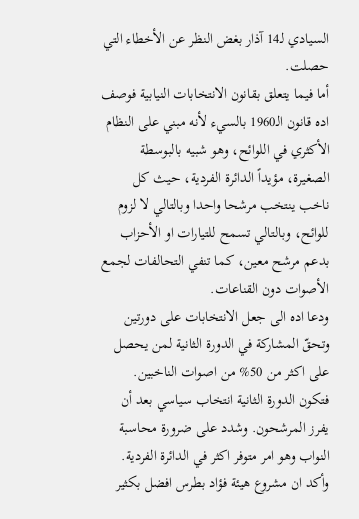السيادي لـ14 آذار بغض النظر عن الأخطاء التي حصلت.
أما فيما يتعلق بقانون الانتخابات النيابية فوصف اده قانون الـ1960 بالسيء لأنه مبني على النظام الأكثري في اللوائح، وهو شبيه بالبوسطة الصغيرة، مؤيداً الدائرة الفردية، حيث كل ناخب ينتخب مرشحا واحدا وبالتالي لا لزوم للوائح، وبالتالي تسمح للتيارات او الأحزاب بدعم مرشح معين، كما تنفي التحالفات لجمع الأصوات دون القناعات.
ودعا اده الى جعل الانتخابات على دورتين وتحقّ المشاركة في الدورة الثانية لمن يحصل على اكثر من 50% من اصوات الناخبين. فتكون الدورة الثانية انتخاب سياسي بعد أن يفرز المرشحون. وشدد على ضرورة محاسبة النواب وهو امر متوفر اكثر في الدائرة الفردية. وأكد ان مشروع هيئة فؤاد بطرس افضل بكثير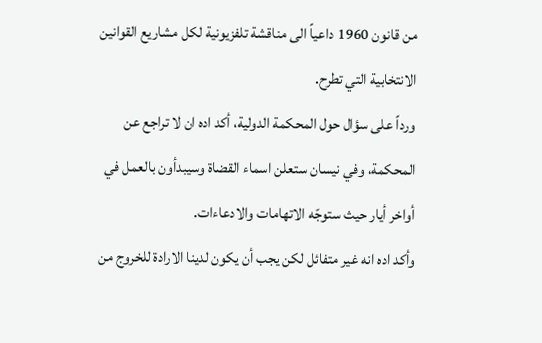من قانون 1960 داعياً الى مناقشة تلفزيونية لكل مشاريع القوانين الانتخابية التي تطرح.
ورداً على سؤال حول المحكمة الدولية، أكد اده ان لا تراجع عن المحكمة، وفي نيسان ستعلن اسماء القضاة وسيبدأون بالعمل في أواخر أيار حيث ستوجّه الاتهامات والادعاءات.
وأكد اده انه غير متفائل لكن يجب أن يكون لدينا الارادة للخروج من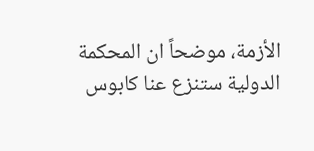الأزمة، موضحاً ان المحكمة الدولية ستنزع عنا كابوس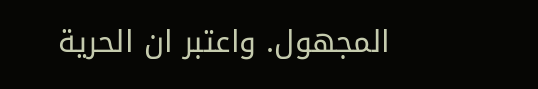المجهول. واعتبر ان الحرية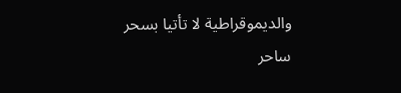والديموقراطية لا تأتيا بسحر ساحر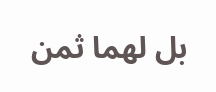بل لهما ثمن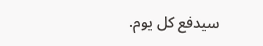سيدفع كل يوم.